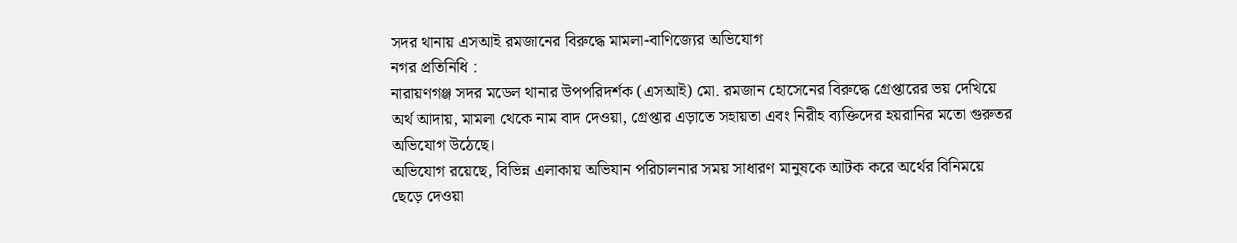সদর থানায় এসআই রমজানের বিরুদ্ধে মামলা-বাণিজ্যের অভিযোগ
নগর প্রতিনিধি :
নারায়ণগঞ্জ সদর মডেল থানার উপপরিদর্শক (এসআই) মো. রমজান হোসেনের বিরুদ্ধে গ্রেপ্তারের ভয় দেখিয়ে অর্থ আদায়, মামলা থেকে নাম বাদ দেওয়া, গ্রেপ্তার এড়াতে সহায়তা এবং নিরীহ ব্যক্তিদের হয়রানির মতো গুরুতর অভিযোগ উঠেছে।
অভিযোগ রয়েছে, বিভিন্ন এলাকায় অভিযান পরিচালনার সময় সাধারণ মানুষকে আটক করে অর্থের বিনিময়ে ছেড়ে দেওয়া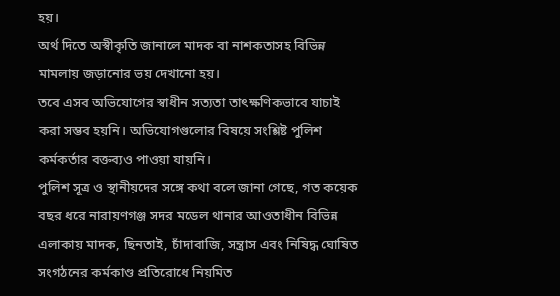হয়।
অর্থ দিতে অস্বীকৃতি জানালে মাদক বা নাশকতাসহ বিভিন্ন মামলায় জড়ানোর ভয় দেখানো হয়।
তবে এসব অভিযোগের স্বাধীন সত্যতা তাৎক্ষণিকভাবে যাচাই করা সম্ভব হয়নি। অভিযোগগুলোর বিষয়ে সংশ্লিষ্ট পুলিশ কর্মকর্তার বক্তব্যও পাওয়া যায়নি।
পুলিশ সূত্র ও স্থানীয়দের সঙ্গে কথা বলে জানা গেছে, গত কয়েক বছর ধরে নারায়ণগঞ্জ সদর মডেল থানার আওতাধীন বিভিন্ন এলাকায় মাদক, ছিনতাই, চাঁদাবাজি, সন্ত্রাস এবং নিষিদ্ধ ঘোষিত সংগঠনের কর্মকাণ্ড প্রতিরোধে নিয়মিত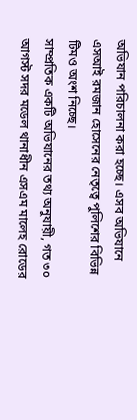অভিযান পরিচালনা করা হচ্ছে। এসব অভিযানে এসআই রমজান হোসেনের নেতৃত্বে পুলিশের বিভিন্ন টিমও অংশ নিচ্ছে।
সাম্প্রতিক একটি অভিযানের তথ্য অনুযায়ী, গত ৩০ আগস্ট সদর মডেল থানাধীন এসএম মালেহ রোডের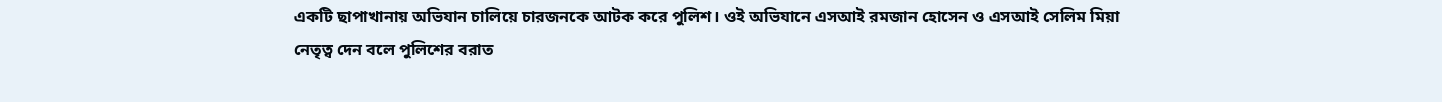একটি ছাপাখানায় অভিযান চালিয়ে চারজনকে আটক করে পুলিশ। ওই অভিযানে এসআই রমজান হোসেন ও এসআই সেলিম মিয়া নেতৃত্ব দেন বলে পুলিশের বরাত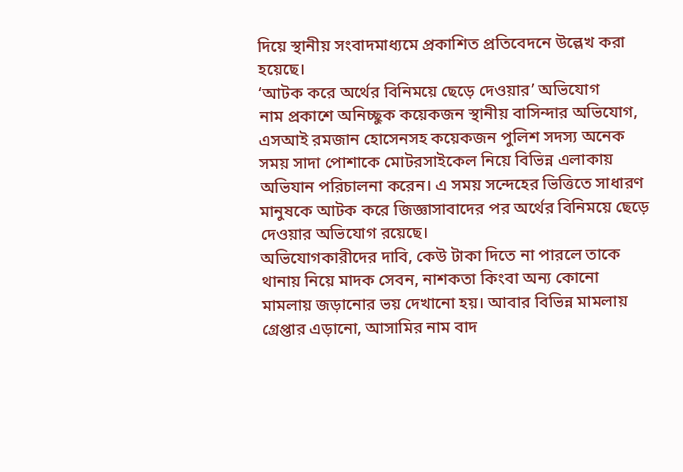দিয়ে স্থানীয় সংবাদমাধ্যমে প্রকাশিত প্রতিবেদনে উল্লেখ করা হয়েছে।
‘আটক করে অর্থের বিনিময়ে ছেড়ে দেওয়ার’ অভিযোগ
নাম প্রকাশে অনিচ্ছুক কয়েকজন স্থানীয় বাসিন্দার অভিযোগ, এসআই রমজান হোসেনসহ কয়েকজন পুলিশ সদস্য অনেক সময় সাদা পোশাকে মোটরসাইকেল নিয়ে বিভিন্ন এলাকায় অভিযান পরিচালনা করেন। এ সময় সন্দেহের ভিত্তিতে সাধারণ মানুষকে আটক করে জিজ্ঞাসাবাদের পর অর্থের বিনিময়ে ছেড়ে দেওয়ার অভিযোগ রয়েছে।
অভিযোগকারীদের দাবি, কেউ টাকা দিতে না পারলে তাকে থানায় নিয়ে মাদক সেবন, নাশকতা কিংবা অন্য কোনো মামলায় জড়ানোর ভয় দেখানো হয়। আবার বিভিন্ন মামলায় গ্রেপ্তার এড়ানো, আসামির নাম বাদ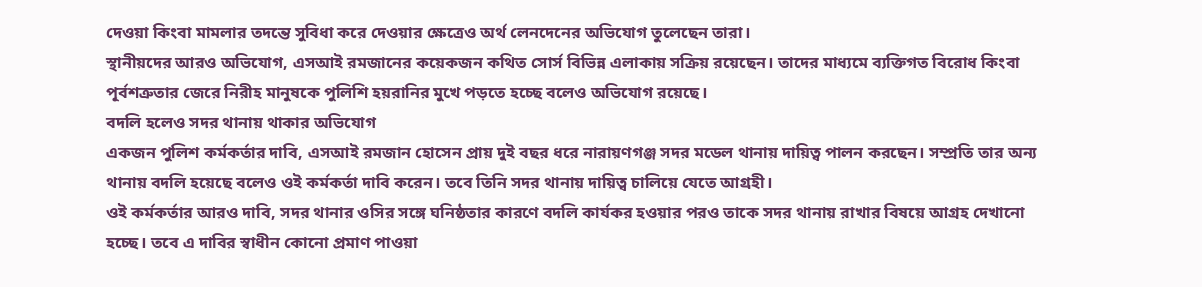দেওয়া কিংবা মামলার তদন্তে সুবিধা করে দেওয়ার ক্ষেত্রেও অর্থ লেনদেনের অভিযোগ তুলেছেন তারা।
স্থানীয়দের আরও অভিযোগ, এসআই রমজানের কয়েকজন কথিত সোর্স বিভিন্ন এলাকায় সক্রিয় রয়েছেন। তাদের মাধ্যমে ব্যক্তিগত বিরোধ কিংবা পূর্বশত্রুতার জেরে নিরীহ মানুষকে পুলিশি হয়রানির মুখে পড়তে হচ্ছে বলেও অভিযোগ রয়েছে।
বদলি হলেও সদর থানায় থাকার অভিযোগ
একজন পুলিশ কর্মকর্তার দাবি, এসআই রমজান হোসেন প্রায় দুই বছর ধরে নারায়ণগঞ্জ সদর মডেল থানায় দায়িত্ব পালন করছেন। সম্প্রতি তার অন্য থানায় বদলি হয়েছে বলেও ওই কর্মকর্তা দাবি করেন। তবে তিনি সদর থানায় দায়িত্ব চালিয়ে যেতে আগ্রহী।
ওই কর্মকর্তার আরও দাবি, সদর থানার ওসির সঙ্গে ঘনিষ্ঠতার কারণে বদলি কার্যকর হওয়ার পরও তাকে সদর থানায় রাখার বিষয়ে আগ্রহ দেখানো হচ্ছে। তবে এ দাবির স্বাধীন কোনো প্রমাণ পাওয়া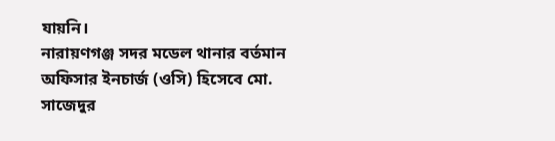যায়নি।
নারায়ণগঞ্জ সদর মডেল থানার বর্তমান অফিসার ইনচার্জ (ওসি) হিসেবে মো. সাজেদুর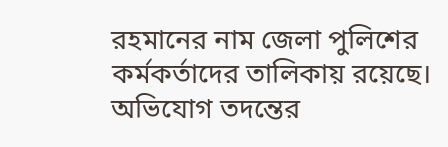রহমানের নাম জেলা পুলিশের কর্মকর্তাদের তালিকায় রয়েছে।
অভিযোগ তদন্তের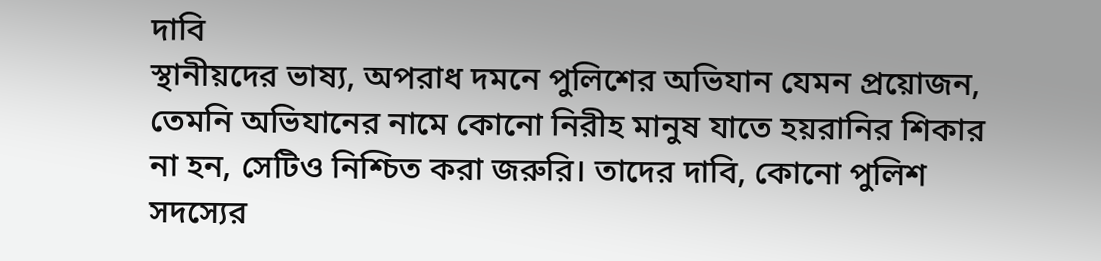দাবি
স্থানীয়দের ভাষ্য, অপরাধ দমনে পুলিশের অভিযান যেমন প্রয়োজন, তেমনি অভিযানের নামে কোনো নিরীহ মানুষ যাতে হয়রানির শিকার না হন, সেটিও নিশ্চিত করা জরুরি। তাদের দাবি, কোনো পুলিশ সদস্যের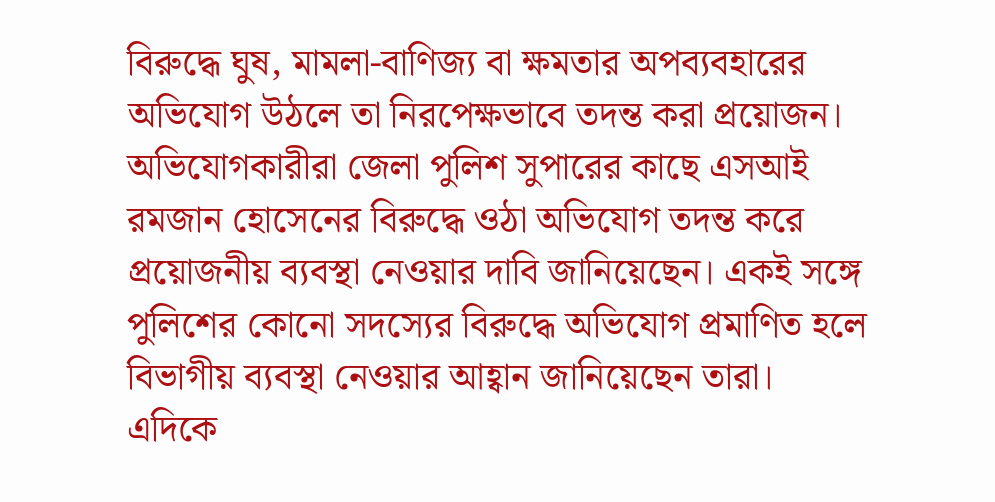বিরুদ্ধে ঘুষ, মামলা-বাণিজ্য বা ক্ষমতার অপব্যবহারের অভিযোগ উঠলে তা নিরপেক্ষভাবে তদন্ত করা প্রয়োজন।
অভিযোগকারীরা জেলা পুলিশ সুপারের কাছে এসআই রমজান হোসেনের বিরুদ্ধে ওঠা অভিযোগ তদন্ত করে প্রয়োজনীয় ব্যবস্থা নেওয়ার দাবি জানিয়েছেন। একই সঙ্গে পুলিশের কোনো সদস্যের বিরুদ্ধে অভিযোগ প্রমাণিত হলে বিভাগীয় ব্যবস্থা নেওয়ার আহ্বান জানিয়েছেন তারা।
এদিকে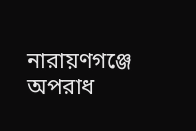নারায়ণগঞ্জে অপরাধ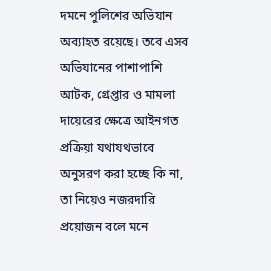দমনে পুলিশের অভিযান অব্যাহত রয়েছে। তবে এসব অভিযানের পাশাপাশি আটক, গ্রেপ্তার ও মামলা দায়েরের ক্ষেত্রে আইনগত প্রক্রিয়া যথাযথভাবে অনুসরণ করা হচ্ছে কি না, তা নিয়েও নজরদারি প্রয়োজন বলে মনে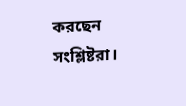করছেন সংশ্লিষ্টরা।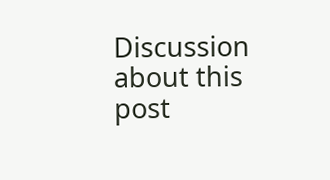Discussion about this post